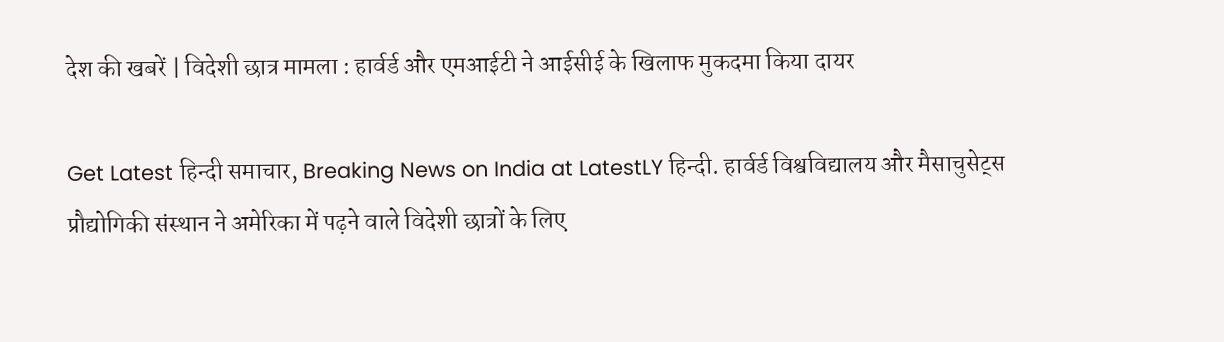देश की खबरें | विदेशी छात्र मामला : हार्वर्ड और एमआईटी ने आईसीई के खिलाफ मुकदमा किया दायर

Get Latest हिन्दी समाचार, Breaking News on India at LatestLY हिन्दी. हार्वर्ड विश्वविद्यालय और मैसाचुसेट्स प्रौद्योगिकी संस्थान ने अमेरिका में पढ़ने वाले विदेशी छात्रों के लिए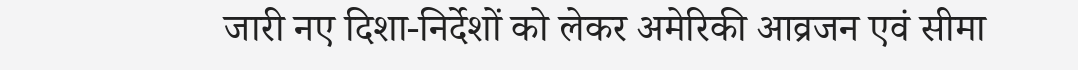जारी नए दिशा-निर्देशों को लेकर अमेरिकी आव्रजन एवं सीमा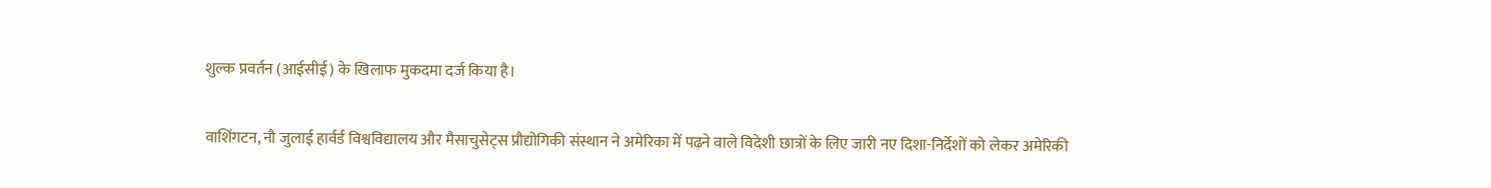शुल्क प्रवर्तन (आईसीई) के खिलाफ मुकदमा दर्ज किया है।

वाशिंगटन, नौ जुलाई हार्वर्ड विश्वविद्यालय और मैसाचुसेट्स प्रौद्योगिकी संस्थान ने अमेरिका में पढ़ने वाले विदेशी छात्रों के लिए जारी नए दिशा-निर्देशों को लेकर अमेरिकी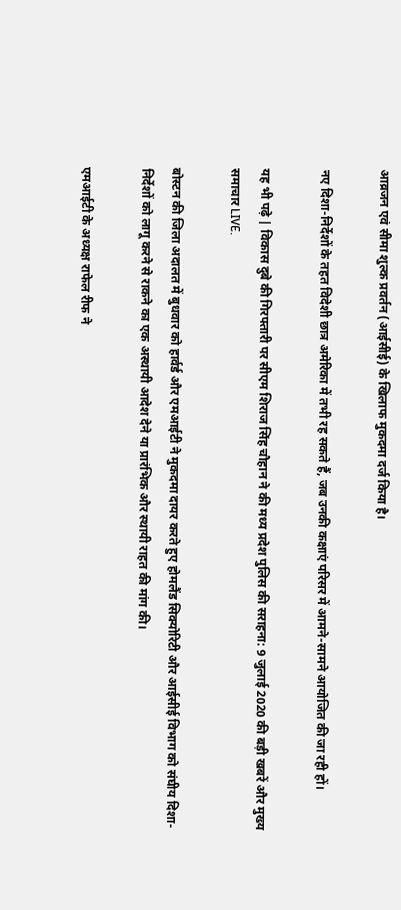आव्रजन एवं सीमा शुल्क प्रवर्तन (आईसीई) के खिलाफ मुकदमा दर्ज किया है।

नए दिशा-निर्देशों के तहत विदेशी छात्र अमेरिका में तभी रह सकते हैं, जब उनकी कक्षाएं परिसर में आमने-सामने आयोजित की जा रही हों।

यह भी पढ़े | विकास दुबे की गिरफ्तारी पर सीएम शिराज सिंह चौहान ने की मध्य प्रदेश पुलिस की सराहना: 9 जुलाई 2020 की बड़ी खबरें और मुख्य समाचार LIVE.

बोस्टन की जिला अदालत में बुधवार को हार्वर्ड और एमआईटी ने मुकदमा दायर करते हुए होमलैंड सिक्योरिटी और आईसीई विभाग को संघीय दिशा-निर्देशों को लागू करने से राकने का एक अस्थायी आदेश देने या प्रारंभिक और स्थायी राहत की मांग की।

एमआईटी के अध्यक्ष राफेल रीफ ने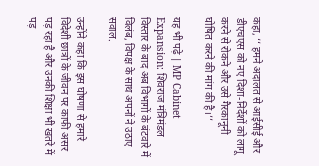कहा, ‘‘ हमने अदालत से आईसीई और डीएचएस को नए दिशा-निर्देशों को लागू करने से रोकने और उसे गैरकानूनी घोषित करने की मांग की है।’’

यह भी पढ़े | MP Cabinet Expansion: शिवराज मंत्रिमंडल विस्तार के बाद अब विभागों के बंटवारे में विलंब, विपक्ष के साथ अपनों ने उठाए सवाल.

उन्होंने कहा कि इस घोषणा से हमारे विदेशी छात्रों के जीवन पर काफी असर पड़ रहा है और उनकी शिक्षा भी खतरे में पड़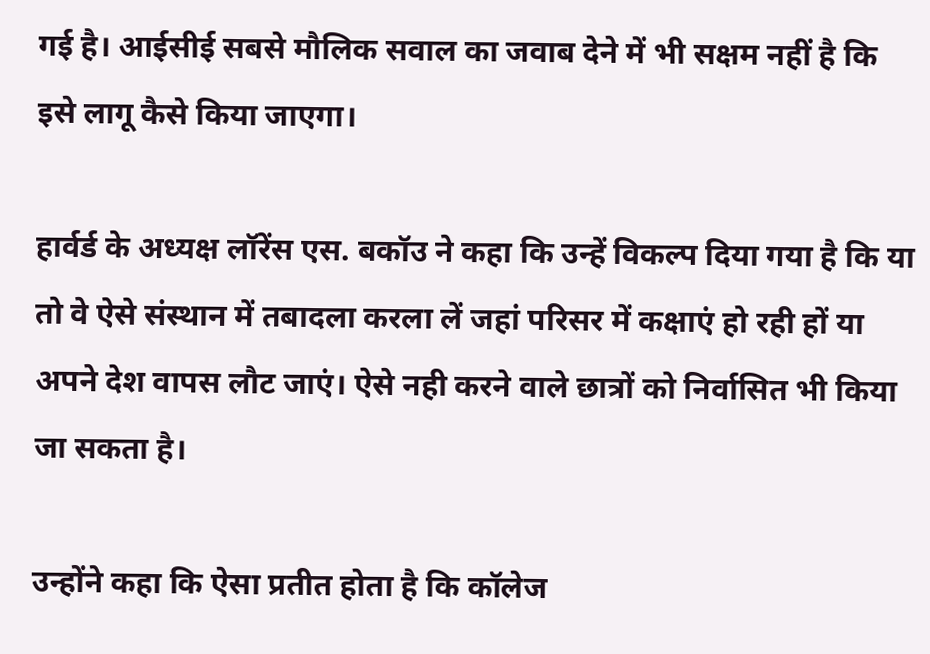गई है। आईसीई सबसे मौलिक सवाल का जवाब देने में भी सक्षम नहीं है कि इसे लागू कैसे किया जाएगा।

हार्वर्ड के अध्यक्ष लॉरेंस एस. बकॉउ ने कहा कि उन्हें विकल्प दिया गया है कि या तो वे ऐसे संस्थान में तबादला करला लें जहां परिसर में कक्षाएं हो रही हों या अपने देश वापस लौट जाएं। ऐसे नही करने वाले छात्रों को निर्वासित भी किया जा सकता है।

उन्होंने कहा कि ऐसा प्रतीत होता है कि कॉलेज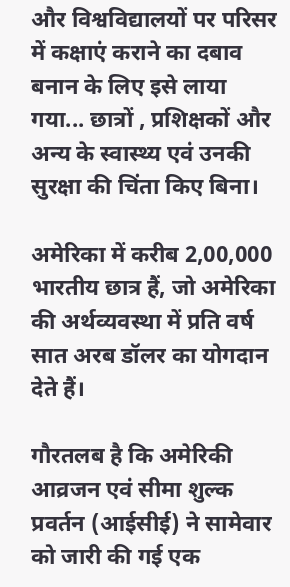और विश्वविद्यालयों पर परिसर में कक्षाएं कराने का दबाव बनान के लिए इसे लाया गया... छात्रों , प्रशिक्षकों और अन्य के स्वास्थ्य एवं उनकी सुरक्षा की चिंता किए बिना।

अमेरिका में करीब 2,00,000 भारतीय छात्र हैं, जो अमेरिका की अर्थव्यवस्था में प्रति वर्ष सात अरब डॉलर का योगदान देते हैं।

गौरतलब है कि अमेरिकी आव्रजन एवं सीमा शुल्क प्रवर्तन (आईसीई) ने सामेवार को जारी की गई एक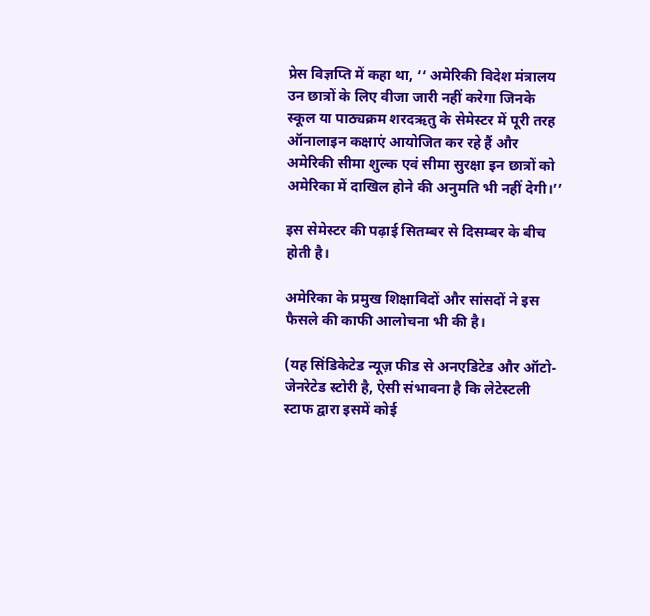प्रेस विज्ञप्ति में कहा था, ‘‘ अमेरिकी विदेश मंत्रालय उन छात्रों के लिए वीजा जारी नहीं करेगा जिनके स्कूल या पाठ्यक्रम शरदऋतु के सेमेस्टर में पूरी तरह ऑनालाइन कक्षाएं आयोजित कर रहे हैं और अमेरिकी सीमा शुल्क एवं सीमा सुरक्षा इन छात्रों को अमेरिका में दाखिल होने की अनुमति भी नहीं देगी।’’

इस सेमेस्टर की पढ़ाई सितम्बर से दिसम्बर के बीच होती है।

अमेरिका के प्रमुख शिक्षाविदों और सांसदों ने इस फैसले की काफी आलोचना भी की है।

(यह सिंडिकेटेड न्यूज़ फीड से अनएडिटेड और ऑटो-जेनरेटेड स्टोरी है, ऐसी संभावना है कि लेटेस्टली स्टाफ द्वारा इसमें कोई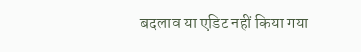बदलाव या एडिट नहीं किया गया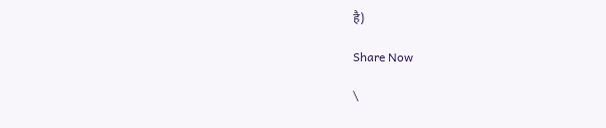है)

Share Now

\